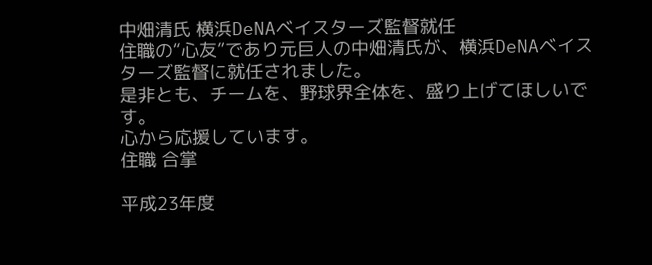中畑清氏 横浜DeNAベイスターズ監督就任
住職の“心友”であり元巨人の中畑清氏が、横浜DeNAベイスターズ監督に就任されました。
是非とも、チームを、野球界全体を、盛り上げてほしいです。
心から応援しています。
住職 合掌

平成23年度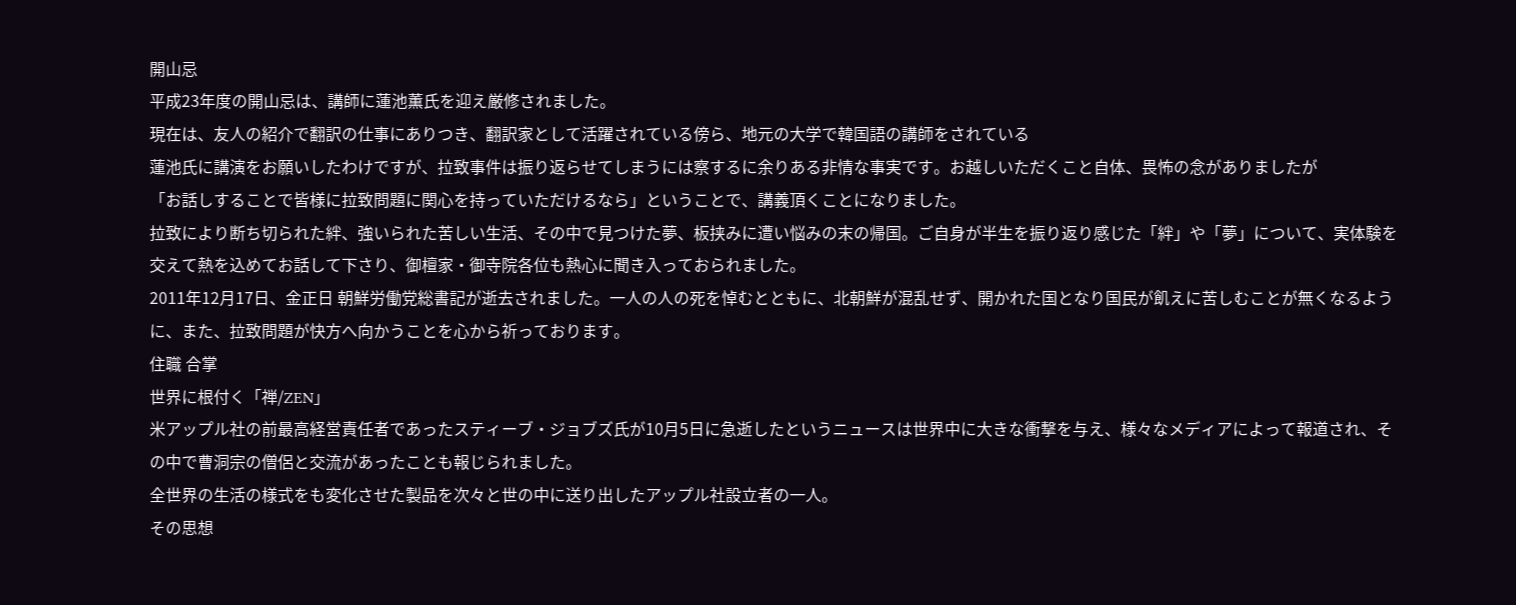開山忌
平成23年度の開山忌は、講師に蓮池薫氏を迎え厳修されました。
現在は、友人の紹介で翻訳の仕事にありつき、翻訳家として活躍されている傍ら、地元の大学で韓国語の講師をされている
蓮池氏に講演をお願いしたわけですが、拉致事件は振り返らせてしまうには察するに余りある非情な事実です。お越しいただくこと自体、畏怖の念がありましたが
「お話しすることで皆様に拉致問題に関心を持っていただけるなら」ということで、講義頂くことになりました。
拉致により断ち切られた絆、強いられた苦しい生活、その中で見つけた夢、板挟みに遭い悩みの末の帰国。ご自身が半生を振り返り感じた「絆」や「夢」について、実体験を交えて熱を込めてお話して下さり、御檀家・御寺院各位も熱心に聞き入っておられました。
2011年12月17日、金正日 朝鮮労働党総書記が逝去されました。一人の人の死を悼むとともに、北朝鮮が混乱せず、開かれた国となり国民が飢えに苦しむことが無くなるように、また、拉致問題が快方へ向かうことを心から祈っております。
住職 合掌
世界に根付く「禅/ZEN」
米アップル社の前最高経営責任者であったスティーブ・ジョブズ氏が10月5日に急逝したというニュースは世界中に大きな衝撃を与え、様々なメディアによって報道され、その中で曹洞宗の僧侶と交流があったことも報じられました。
全世界の生活の様式をも変化させた製品を次々と世の中に送り出したアップル社設立者の一人。
その思想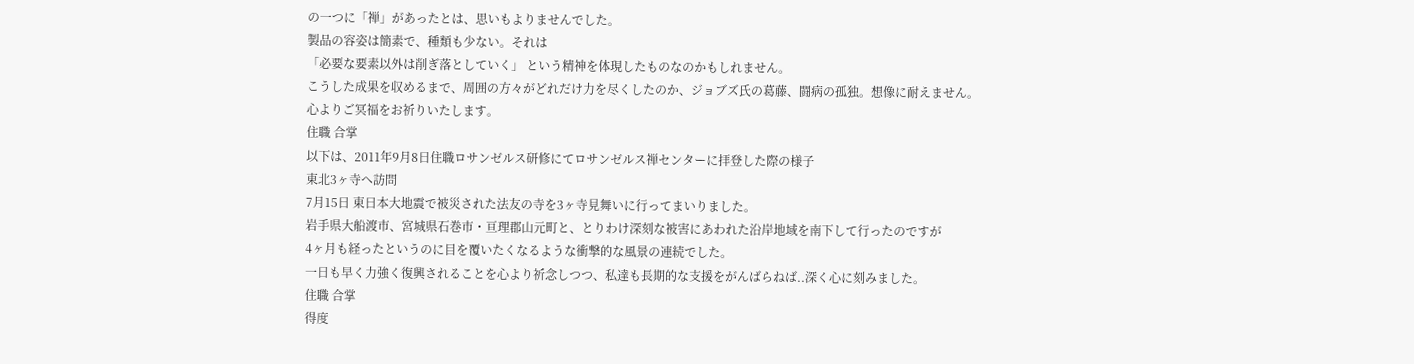の一つに「禅」があったとは、思いもよりませんでした。
製品の容姿は簡素で、種類も少ない。それは
「必要な要素以外は削ぎ落としていく」 という精神を体現したものなのかもしれません。
こうした成果を収めるまで、周囲の方々がどれだけ力を尽くしたのか、ジョブズ氏の葛藤、闘病の孤独。想像に耐えません。
心よりご冥福をお祈りいたします。
住職 合掌
以下は、2011年9月8日住職ロサンゼルス研修にてロサンゼルス禅センターに拝登した際の様子
東北3ヶ寺へ訪問
7月15日 東日本大地震で被災された法友の寺を3ヶ寺見舞いに行ってまいりました。
岩手県大船渡市、宮城県石巻市・亘理郡山元町と、とりわけ深刻な被害にあわれた沿岸地域を南下して行ったのですが
4ヶ月も経ったというのに目を覆いたくなるような衝撃的な風景の連続でした。
一日も早く力強く復興されることを心より祈念しつつ、私達も長期的な支援をがんばらねば..深く心に刻みました。
住職 合掌
得度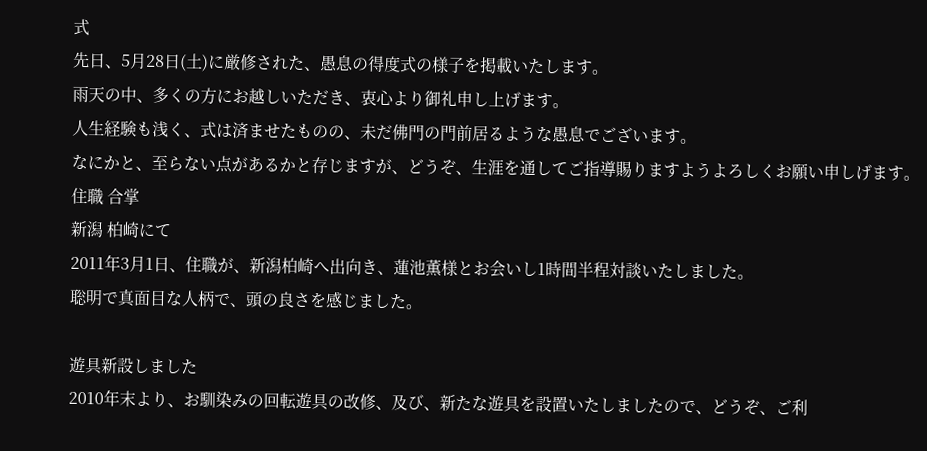式
先日、5月28日(土)に厳修された、愚息の得度式の様子を掲載いたします。
雨天の中、多くの方にお越しいただき、衷心より御礼申し上げます。
人生経験も浅く、式は済ませたものの、未だ佛門の門前居るような愚息でございます。
なにかと、至らない点があるかと存じますが、どうぞ、生涯を通してご指導賜りますようよろしくお願い申しげます。
住職 合掌
新潟 柏崎にて
2011年3月1日、住職が、新潟柏崎へ出向き、蓮池薫様とお会いし1時間半程対談いたしました。
聡明で真面目な人柄で、頭の良さを感じました。

遊具新設しました
2010年末より、お馴染みの回転遊具の改修、及び、新たな遊具を設置いたしましたので、どうぞ、ご利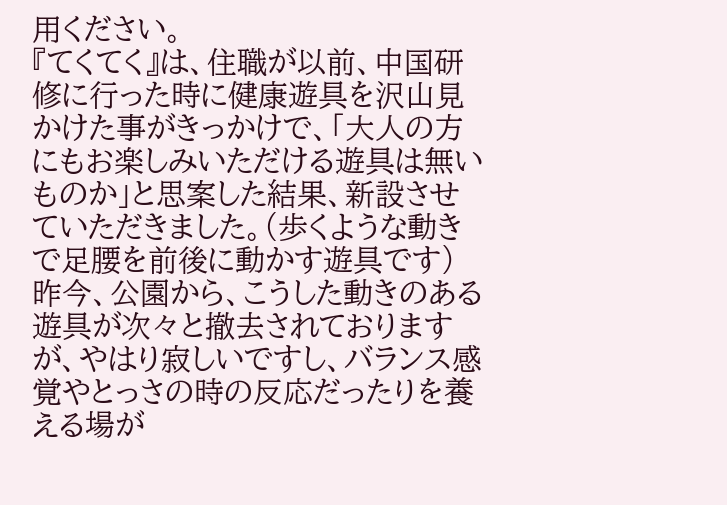用ください。
『てくてく』は、住職が以前、中国研修に行った時に健康遊具を沢山見かけた事がきっかけで、「大人の方にもお楽しみいただける遊具は無いものか」と思案した結果、新設させていただきました。(歩くような動きで足腰を前後に動かす遊具です)
昨今、公園から、こうした動きのある遊具が次々と撤去されておりますが、やはり寂しいですし、バランス感覚やとっさの時の反応だったりを養える場が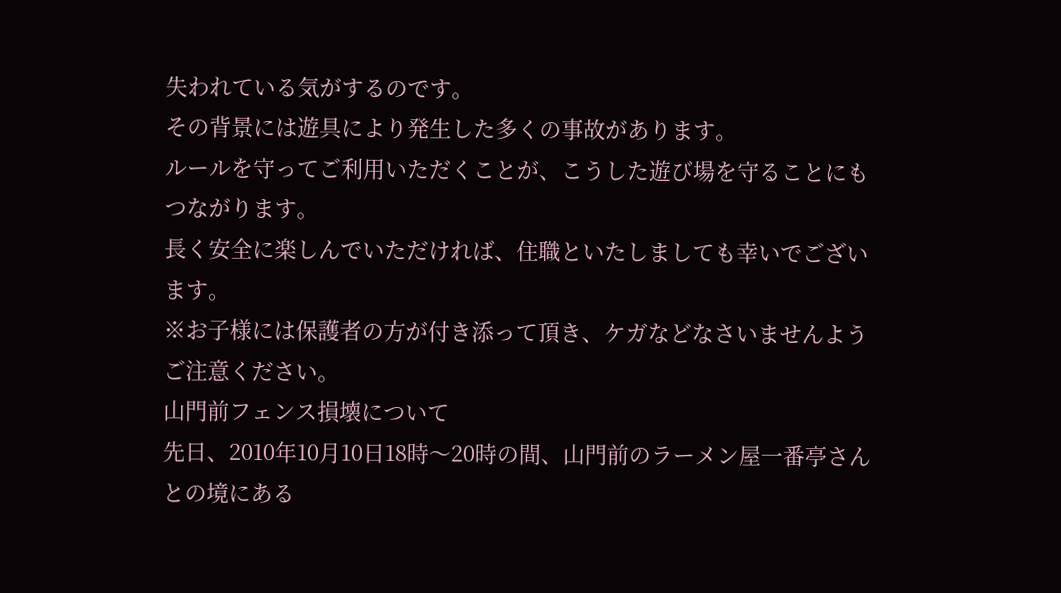失われている気がするのです。
その背景には遊具により発生した多くの事故があります。
ルールを守ってご利用いただくことが、こうした遊び場を守ることにもつながります。
長く安全に楽しんでいただければ、住職といたしましても幸いでございます。
※お子様には保護者の方が付き添って頂き、ケガなどなさいませんようご注意ください。
山門前フェンス損壊について
先日、2010年10月10日18時〜20時の間、山門前のラーメン屋一番亭さんとの境にある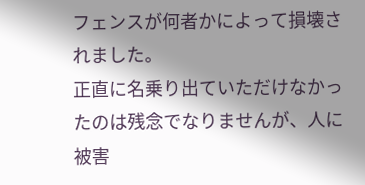フェンスが何者かによって損壊されました。
正直に名乗り出ていただけなかったのは残念でなりませんが、人に被害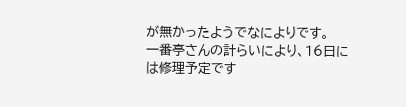が無かったようでなによりです。
一番亭さんの計らいにより、16日には修理予定です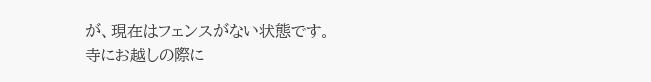が、現在はフェンスがない状態です。
寺にお越しの際に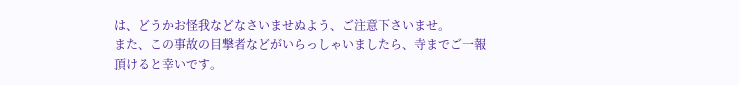は、どうかお怪我などなさいませぬよう、ご注意下さいませ。
また、この事故の目撃者などがいらっしゃいましたら、寺までご一報頂けると幸いです。